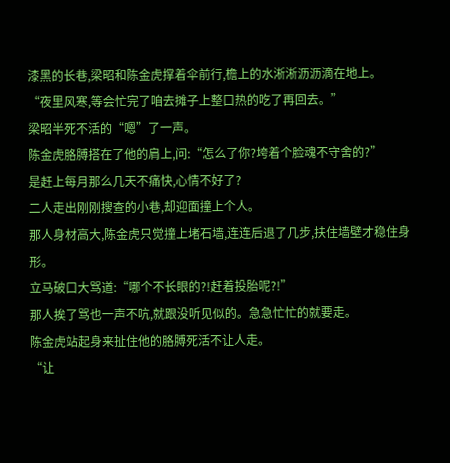漆黑的长巷,梁昭和陈金虎撑着伞前行,檐上的水淅淅沥沥滴在地上。
“夜里风寒,等会忙完了咱去摊子上整口热的吃了再回去。”
梁昭半死不活的“嗯”了一声。
陈金虎胳膊搭在了他的肩上,问:“怎么了你?垮着个脸魂不守舍的?”
是赶上每月那么几天不痛快,心情不好了?
二人走出刚刚搜查的小巷,却迎面撞上个人。
那人身材高大,陈金虎只觉撞上堵石墙,连连后退了几步,扶住墙壁才稳住身形。
立马破口大骂道:“哪个不长眼的?!赶着投胎呢?!”
那人挨了骂也一声不吭,就跟没听见似的。急急忙忙的就要走。
陈金虎站起身来扯住他的胳膊死活不让人走。
“让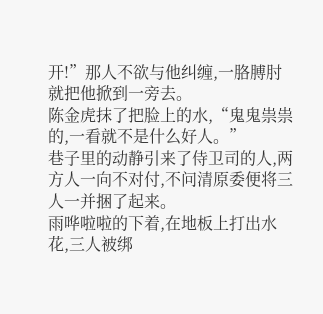开!”那人不欲与他纠缠,一胳膊肘就把他掀到一旁去。
陈金虎抹了把脸上的水,“鬼鬼祟祟的,一看就不是什么好人。”
巷子里的动静引来了侍卫司的人,两方人一向不对付,不问清原委便将三人一并捆了起来。
雨哗啦啦的下着,在地板上打出水花,三人被绑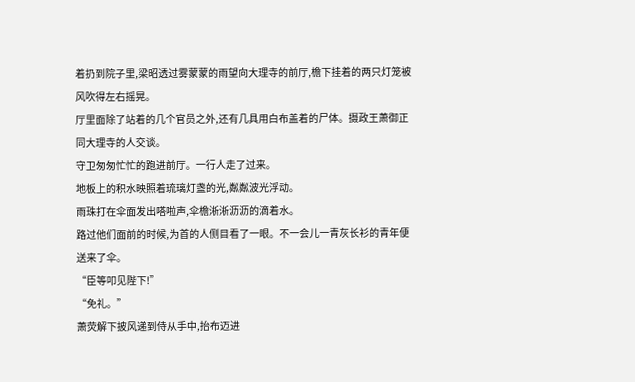着扔到院子里,梁昭透过雾蒙蒙的雨望向大理寺的前厅,檐下挂着的两只灯笼被风吹得左右摇晃。
厅里面除了站着的几个官员之外,还有几具用白布盖着的尸体。摄政王萧御正同大理寺的人交谈。
守卫匆匆忙忙的跑进前厅。一行人走了过来。
地板上的积水映照着琉璃灯盏的光,粼粼波光浮动。
雨珠打在伞面发出嗒啦声,伞檐淅淅沥沥的滴着水。
路过他们面前的时候,为首的人侧目看了一眼。不一会儿一青灰长衫的青年便送来了伞。
“臣等叩见陛下!”
“免礼。”
萧荧解下披风递到侍从手中,抬布迈进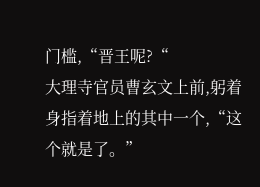门槛,“晋王呢?“
大理寺官员曹玄文上前,躬着身指着地上的其中一个,“这个就是了。”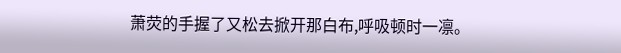萧荧的手握了又松去掀开那白布,呼吸顿时一凛。